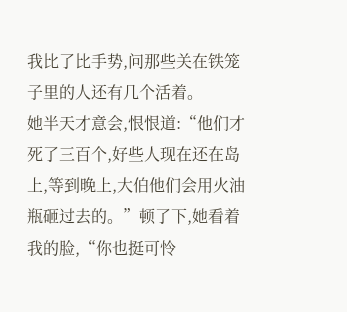我比了比手势,问那些关在铁笼子里的人还有几个活着。
她半天才意会,恨恨道:“他们才死了三百个,好些人现在还在岛上,等到晚上,大伯他们会用火油瓶砸过去的。”顿了下,她看着我的脸,“你也挺可怜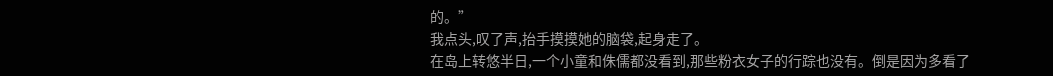的。”
我点头,叹了声,抬手摸摸她的脑袋,起身走了。
在岛上转悠半日,一个小童和侏儒都没看到,那些粉衣女子的行踪也没有。倒是因为多看了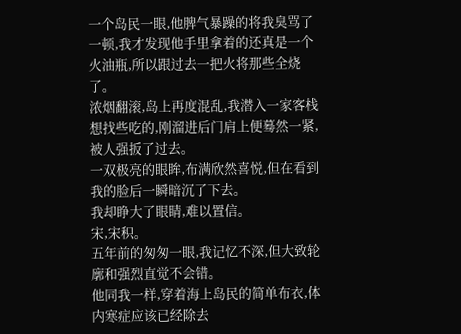一个岛民一眼,他脾气暴躁的将我臭骂了一顿,我才发现他手里拿着的还真是一个火油瓶,所以跟过去一把火将那些全烧了。
浓烟翻滚,岛上再度混乱,我潜入一家客栈想找些吃的,刚溜进后门肩上便蓦然一紧,被人强扳了过去。
一双极亮的眼眸,布满欣然喜悦,但在看到我的脸后一瞬暗沉了下去。
我却睁大了眼睛,难以置信。
宋,宋积。
五年前的匆匆一眼,我记忆不深,但大致轮廓和强烈直觉不会错。
他同我一样,穿着海上岛民的简单布衣,体内寒症应该已经除去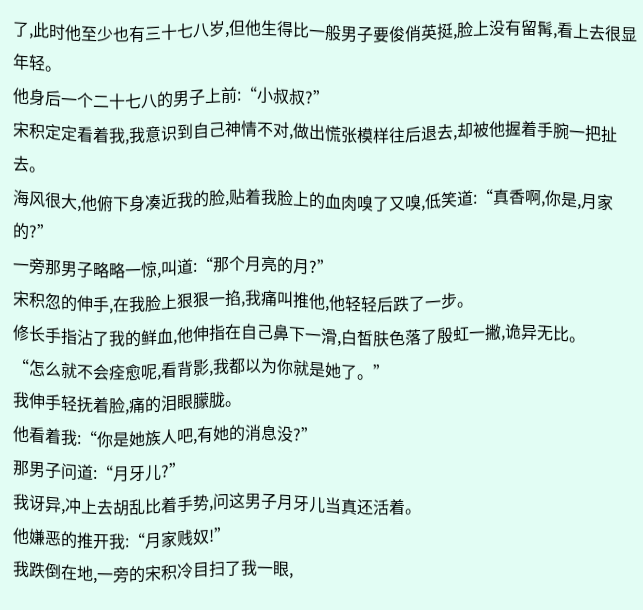了,此时他至少也有三十七八岁,但他生得比一般男子要俊俏英挺,脸上没有留髯,看上去很显年轻。
他身后一个二十七八的男子上前:“小叔叔?”
宋积定定看着我,我意识到自己神情不对,做出慌张模样往后退去,却被他握着手腕一把扯去。
海风很大,他俯下身凑近我的脸,贴着我脸上的血肉嗅了又嗅,低笑道:“真香啊,你是,月家的?”
一旁那男子略略一惊,叫道:“那个月亮的月?”
宋积忽的伸手,在我脸上狠狠一掐,我痛叫推他,他轻轻后跌了一步。
修长手指沾了我的鲜血,他伸指在自己鼻下一滑,白皙肤色落了殷虹一撇,诡异无比。
“怎么就不会痊愈呢,看背影,我都以为你就是她了。”
我伸手轻抚着脸,痛的泪眼朦胧。
他看着我:“你是她族人吧,有她的消息没?”
那男子问道:“月牙儿?”
我讶异,冲上去胡乱比着手势,问这男子月牙儿当真还活着。
他嫌恶的推开我:“月家贱奴!”
我跌倒在地,一旁的宋积冷目扫了我一眼,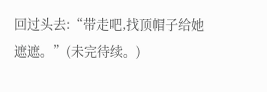回过头去:“带走吧,找顶帽子给她遮遮。”(未完待续。)